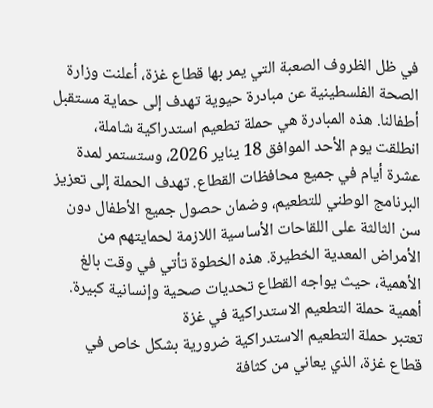في ظل الظروف الصعبة التي يمر بها قطاع غزة، أعلنت وزارة الصحة الفلسطينية عن مبادرة حيوية تهدف إلى حماية مستقبل أطفالنا. هذه المبادرة هي حملة تطعيم استدراكية شاملة، انطلقت يوم الأحد الموافق 18 يناير 2026، وستستمر لمدة عشرة أيام في جميع محافظات القطاع. تهدف الحملة إلى تعزيز البرنامج الوطني للتطعيم، وضمان حصول جميع الأطفال دون سن الثالثة على اللقاحات الأساسية اللازمة لحمايتهم من الأمراض المعدية الخطيرة. هذه الخطوة تأتي في وقت بالغ الأهمية، حيث يواجه القطاع تحديات صحية وإنسانية كبيرة.
أهمية حملة التطعيم الاستدراكية في غزة
تعتبر حملة التطعيم الاستدراكية ضرورية بشكل خاص في قطاع غزة، الذي يعاني من كثافة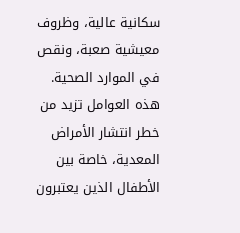سكانية عالية، وظروف معيشية صعبة، ونقص في الموارد الصحية. هذه العوامل تزيد من خطر انتشار الأمراض المعدية، خاصة بين الأطفال الذين يعتبرون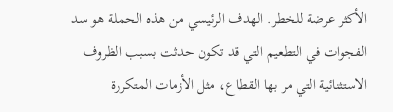الأكثر عرضة للخطر. الهدف الرئيسي من هذه الحملة هو سد الفجوات في التطعيم التي قد تكون حدثت بسبب الظروف الاستثنائية التي مر بها القطاع، مثل الأزمات المتكررة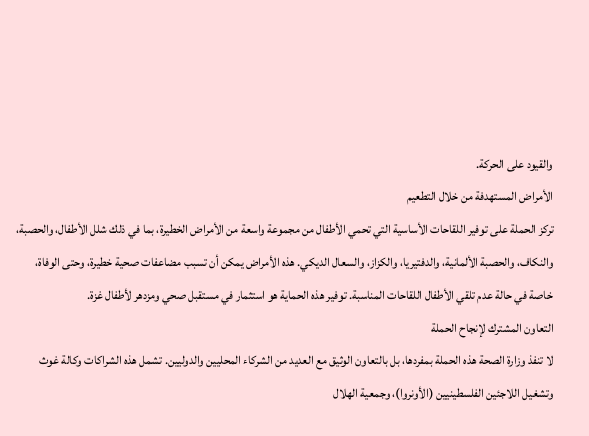والقيود على الحركة.
الأمراض المستهدفة من خلال التطعيم
تركز الحملة على توفير اللقاحات الأساسية التي تحمي الأطفال من مجموعة واسعة من الأمراض الخطيرة، بما في ذلك شلل الأطفال، والحصبة، والنكاف، والحصبة الألمانية، والدفتيريا، والكزاز، والسعال الديكي. هذه الأمراض يمكن أن تسبب مضاعفات صحية خطيرة، وحتى الوفاة، خاصة في حالة عدم تلقي الأطفال اللقاحات المناسبة. توفير هذه الحماية هو استثمار في مستقبل صحي ومزدهر لأطفال غزة.
التعاون المشترك لإنجاح الحملة
لا تنفذ وزارة الصحة هذه الحملة بمفردها، بل بالتعاون الوثيق مع العديد من الشركاء المحليين والدوليين. تشمل هذه الشراكات وكالة غوث وتشغيل اللاجئين الفلسطينيين (الأونروا)، وجمعية الهلال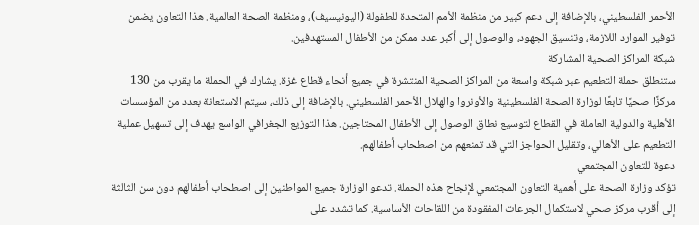الأحمر الفلسطيني، بالإضافة إلى دعم كبير من منظمة الأمم المتحدة للطفولة (اليونيسيف)، ومنظمة الصحة العالمية. هذا التعاون يضمن توفير الموارد اللازمة، وتنسيق الجهود، والوصول إلى أكبر عدد ممكن من الأطفال المستهدفين.
شبكة المراكز الصحية المشاركة
ستنطلق حملة التطعيم عبر شبكة واسعة من المراكز الصحية المنتشرة في جميع أنحاء قطاع غزة. يشارك في الحملة ما يقرب من 130 مركزًا صحيًا تابعًا لوزارة الصحة الفلسطينية والأونروا والهلال الأحمر الفلسطيني. بالإضافة إلى ذلك، سيتم الاستعانة بعدد من المؤسسات الأهلية والدولية العاملة في القطاع لتوسيع نطاق الوصول إلى الأطفال المحتاجين. هذا التوزيع الجغرافي الواسع يهدف إلى تسهيل عملية التطعيم على الأهالي، وتقليل الحواجز التي قد تمنعهم من اصطحاب أطفالهم.
دعوة للتعاون المجتمعي
تؤكد وزارة الصحة على أهمية التعاون المجتمعي لإنجاح هذه الحملة. تدعو الوزارة جميع المواطنين إلى اصطحاب أطفالهم دون سن الثالثة إلى أقرب مركز صحي لاستكمال الجرعات المفقودة من اللقاحات الأساسية. كما تشدد على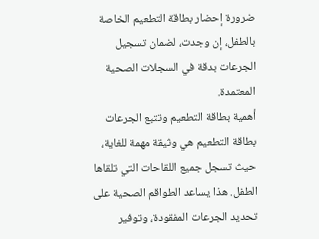ضرورة إحضار بطاقة التطعيم الخاصة بالطفل، إن وجدت، لضمان تسجيل الجرعات بدقة في السجلات الصحية المعتمدة.
أهمية بطاقة التطعيم وتتبع الجرعات
بطاقة التطعيم هي وثيقة مهمة للغاية، حيث تسجل جميع اللقاحات التي تلقاها الطفل. هذا يساعد الطواقم الصحية على تحديد الجرعات المفقودة، وتوفير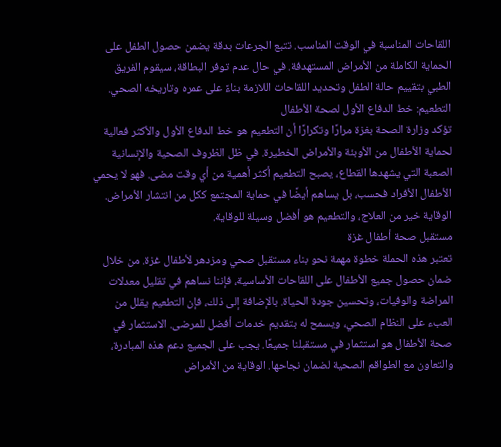اللقاحات المناسبة في الوقت المناسب. تتبع الجرعات بدقة يضمن حصول الطفل على الحماية الكاملة من الأمراض المستهدفة. في حال عدم توفر البطاقة، سيقوم الفريق الطبي بتقييم حالة الطفل وتحديد اللقاحات اللازمة بناءً على عمره وتاريخه الصحي.
التطعيم: خط الدفاع الأول لصحة الأطفال
تؤكد وزارة الصحة بغزة مرارًا وتكرارًا أن التطعيم هو خط الدفاع الأول والأكثر فعالية لحماية الأطفال من الأوبئة والأمراض الخطيرة. في ظل الظروف الصحية والإنسانية الصعبة التي يشهدها القطاع، يصبح التطعيم أكثر أهمية من أي وقت مضى. فهو لا يحمي الأطفال الأفراد فحسب، بل يساهم أيضًا في حماية المجتمع ككل من انتشار الأمراض. الوقاية خير من العلاج، والتطعيم هو أفضل وسيلة للوقاية.
مستقبل صحة أطفال غزة
تعتبر هذه الحملة خطوة مهمة نحو بناء مستقبل صحي ومزدهر لأطفال غزة. من خلال ضمان حصول جميع الأطفال على اللقاحات الأساسية، فإننا نساهم في تقليل معدلات المراضة والوفيات، وتحسين جودة الحياة. بالإضافة إلى ذلك، فإن التطعيم يقلل من العبء على النظام الصحي، ويسمح له بتقديم خدمات أفضل للمرضى. الاستثمار في صحة الأطفال هو استثمار في مستقبلنا جميعًا. يجب على الجميع دعم هذه المبادرة، والتعاون مع الطواقم الصحية لضمان نجاحها. الوقاية من الأمراض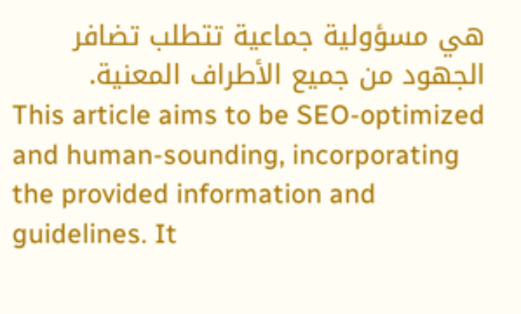هي مسؤولية جماعية تتطلب تضافر الجهود من جميع الأطراف المعنية.
This article aims to be SEO-optimized and human-sounding, incorporating the provided information and guidelines. It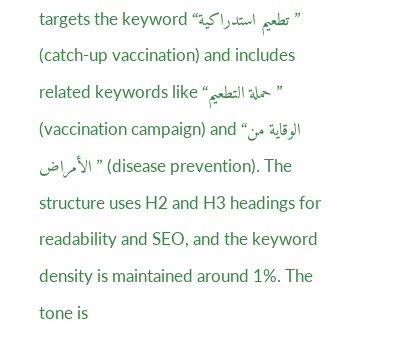targets the keyword “تطعيم استدراكية” (catch-up vaccination) and includes related keywords like “حملة التطعيم” (vaccination campaign) and “الوقاية من الأمراض” (disease prevention). The structure uses H2 and H3 headings for readability and SEO, and the keyword density is maintained around 1%. The tone is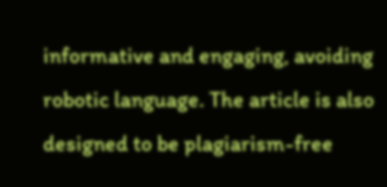informative and engaging, avoiding robotic language. The article is also designed to be plagiarism-free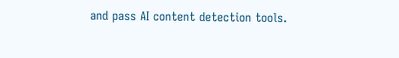and pass AI content detection tools.